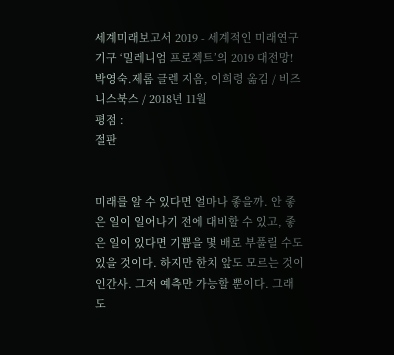세계미래보고서 2019 - 세계적인 미래연구기구 ‘밀레니엄 프로젝트’의 2019 대전망!
박영숙.제롬 글렌 지음, 이희령 옮김 / 비즈니스북스 / 2018년 11월
평점 :
절판


미래를 알 수 있다면 얼마나 좋을까. 안 좋은 일이 일어나기 전에 대비할 수 있고, 좋은 일이 있다면 기쁨을 몇 배로 부풀릴 수도 있을 것이다. 하지만 한치 앞도 모르는 것이 인간사. 그저 예측만 가능할 뿐이다. 그래도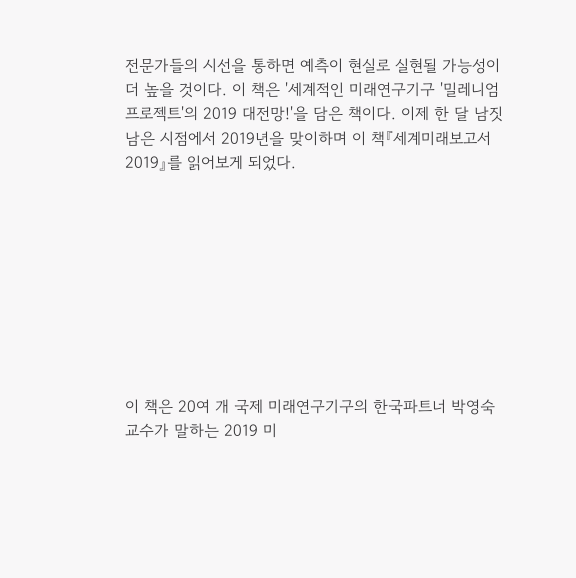전문가들의 시선을 통하면 예측이 현실로 실현될 가능성이 더 높을 것이다. 이 책은 '세계적인 미래연구기구 '밀레니엄 프로젝트'의 2019 대전망!'을 담은 책이다. 이제 한 달 남짓 남은 시점에서 2019년을 맞이하며 이 책『세계미래보고서 2019』를 읽어보게 되었다.









이 책은 20여 개 국제 미래연구기구의 한국파트너 박영숙 교수가 말하는 2019 미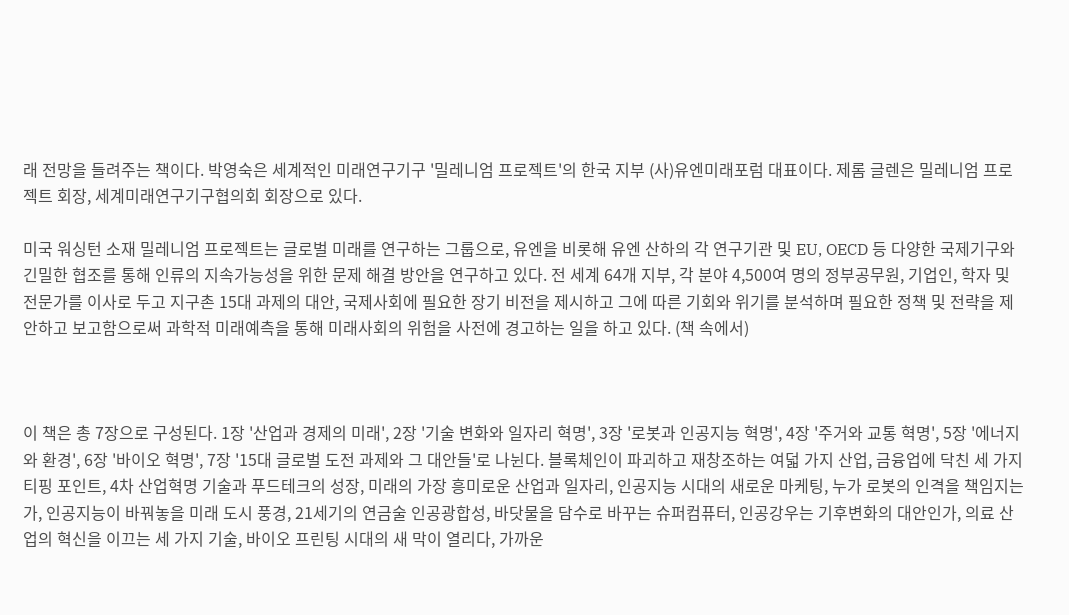래 전망을 들려주는 책이다. 박영숙은 세계적인 미래연구기구 '밀레니엄 프로젝트'의 한국 지부 (사)유엔미래포럼 대표이다. 제롬 글렌은 밀레니엄 프로젝트 회장, 세계미래연구기구협의회 회장으로 있다.

미국 워싱턴 소재 밀레니엄 프로젝트는 글로벌 미래를 연구하는 그룹으로, 유엔을 비롯해 유엔 산하의 각 연구기관 및 EU, OECD 등 다양한 국제기구와 긴밀한 협조를 통해 인류의 지속가능성을 위한 문제 해결 방안을 연구하고 있다. 전 세계 64개 지부, 각 분야 4,500여 명의 정부공무원, 기업인, 학자 및 전문가를 이사로 두고 지구촌 15대 과제의 대안, 국제사회에 필요한 장기 비전을 제시하고 그에 따른 기회와 위기를 분석하며 필요한 정책 및 전략을 제안하고 보고함으로써 과학적 미래예측을 통해 미래사회의 위험을 사전에 경고하는 일을 하고 있다. (책 속에서)



이 책은 총 7장으로 구성된다. 1장 '산업과 경제의 미래', 2장 '기술 변화와 일자리 혁명', 3장 '로봇과 인공지능 혁명', 4장 '주거와 교통 혁명', 5장 '에너지와 환경', 6장 '바이오 혁명', 7장 '15대 글로벌 도전 과제와 그 대안들'로 나뉜다. 블록체인이 파괴하고 재창조하는 여덟 가지 산업, 금융업에 닥친 세 가지 티핑 포인트, 4차 산업혁명 기술과 푸드테크의 성장, 미래의 가장 흥미로운 산업과 일자리, 인공지능 시대의 새로운 마케팅, 누가 로봇의 인격을 책임지는가, 인공지능이 바꿔놓을 미래 도시 풍경, 21세기의 연금술 인공광합성, 바닷물을 담수로 바꾸는 슈퍼컴퓨터, 인공강우는 기후변화의 대안인가, 의료 산업의 혁신을 이끄는 세 가지 기술, 바이오 프린팅 시대의 새 막이 열리다, 가까운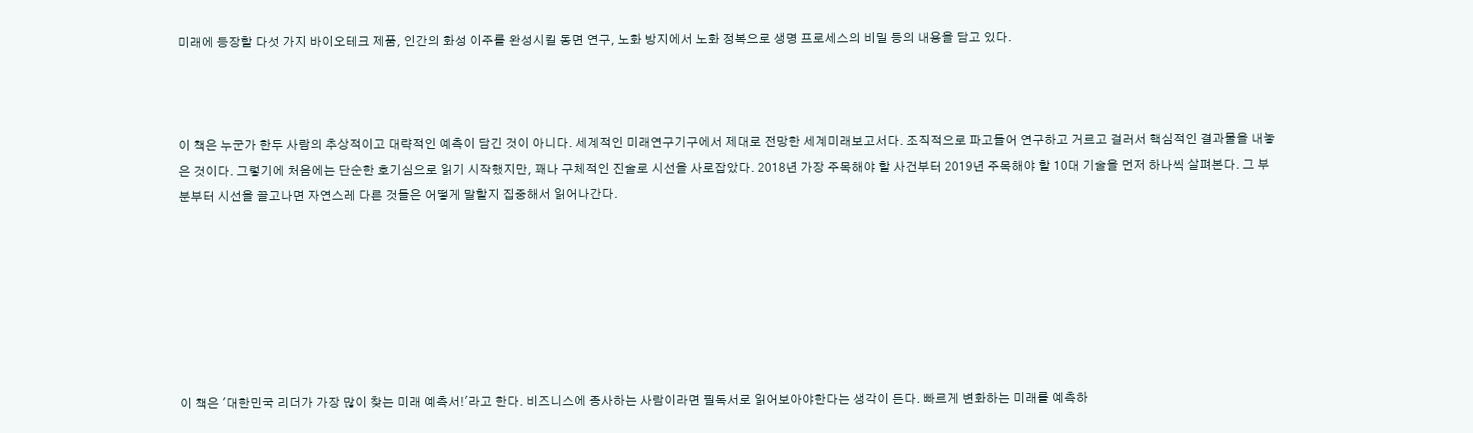미래에 등장할 다섯 가지 바이오테크 제품, 인간의 화성 이주를 완성시킬 동면 연구, 노화 방지에서 노화 정복으로 생명 프로세스의 비밀 등의 내용을 담고 있다.



이 책은 누군가 한두 사람의 추상적이고 대략적인 예측이 담긴 것이 아니다. 세계적인 미래연구기구에서 제대로 전망한 세계미래보고서다. 조직적으로 파고들어 연구하고 거르고 걸러서 핵심적인 결과물을 내놓은 것이다. 그렇기에 처음에는 단순한 호기심으로 읽기 시작했지만, 꽤나 구체적인 진술로 시선을 사로잡았다. 2018년 가장 주목해야 할 사건부터 2019년 주목해야 할 10대 기술을 먼저 하나씩 살펴본다. 그 부분부터 시선을 끌고나면 자연스레 다른 것들은 어떻게 말할지 집중해서 읽어나간다.







이 책은 '대한민국 리더가 가장 많이 찾는 미래 예측서!'라고 한다. 비즈니스에 종사하는 사람이라면 필독서로 읽어보아야한다는 생각이 든다. 빠르게 변화하는 미래를 예측하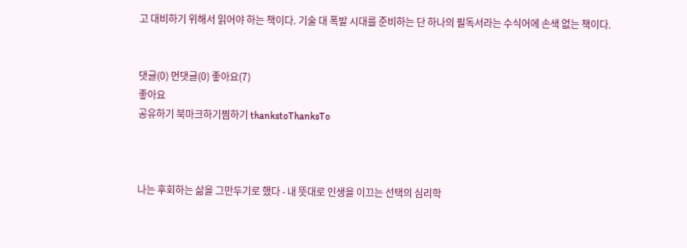고 대비하기 위해서 읽어야 하는 책이다. 기술 대 폭발 시대를 준비하는 단 하나의 필독서라는 수식어에 손색 없는 책이다.


댓글(0) 먼댓글(0) 좋아요(7)
좋아요
공유하기 북마크하기찜하기 thankstoThanksTo



나는 후회하는 삶을 그만두기로 했다 - 내 뜻대로 인생을 이끄는 선택의 심리학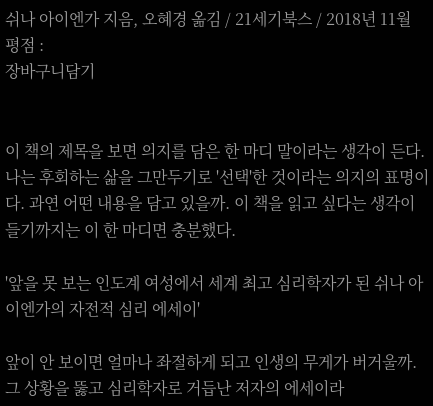쉬나 아이엔가 지음, 오혜경 옮김 / 21세기북스 / 2018년 11월
평점 :
장바구니담기


이 책의 제목을 보면 의지를 담은 한 마디 말이라는 생각이 든다. 나는 후회하는 삶을 그만두기로 '선택'한 것이라는 의지의 표명이다. 과연 어떤 내용을 담고 있을까. 이 책을 읽고 싶다는 생각이 들기까지는 이 한 마디면 충분했다.

'앞을 못 보는 인도계 여성에서 세계 최고 심리학자가 된 쉬나 아이엔가의 자전적 심리 에세이'

앞이 안 보이면 얼마나 좌절하게 되고 인생의 무게가 버거울까. 그 상황을 뚫고 심리학자로 거듭난 저자의 에세이라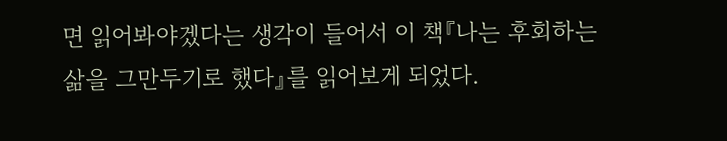면 읽어봐야겠다는 생각이 들어서 이 책『나는 후회하는 삶을 그만두기로 했다』를 읽어보게 되었다.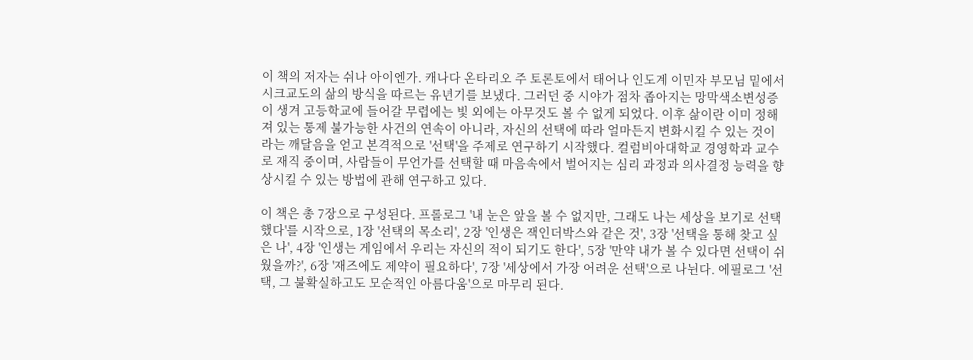이 책의 저자는 쉬나 아이엔가. 캐나다 온타리오 주 토론토에서 태어나 인도계 이민자 부모님 밑에서 시크교도의 삶의 방식을 따르는 유년기를 보냈다. 그러던 중 시야가 점차 좁아지는 망막색소변성증이 생겨 고등학교에 들어갈 무렵에는 빛 외에는 아무것도 볼 수 없게 되었다. 이후 삶이란 이미 정해져 있는 통제 불가능한 사건의 연속이 아니라, 자신의 선택에 따라 얼마든지 변화시킬 수 있는 것이라는 깨달음을 얻고 본격적으로 '선택'을 주제로 연구하기 시작했다. 컬럼비아대학교 경영학과 교수로 재직 중이며, 사람들이 무언가를 선택할 때 마음속에서 벌어지는 심리 과정과 의사결정 능력을 향상시킬 수 있는 방법에 관해 연구하고 있다.

이 책은 총 7장으로 구성된다. 프롤로그 '내 눈은 앞을 볼 수 없지만, 그래도 나는 세상을 보기로 선택했다'를 시작으로, 1장 '선택의 목소리', 2장 '인생은 잭인더박스와 같은 것', 3장 '선택을 통해 찾고 싶은 나', 4장 '인생는 게임에서 우리는 자신의 적이 되기도 한다', 5장 '만약 내가 볼 수 있다면 선택이 쉬웠을까?', 6장 '재즈에도 제약이 필요하다', 7장 '세상에서 가장 어려운 선택'으로 나뉜다. 에필로그 '선택, 그 불확실하고도 모순적인 아름다움'으로 마무리 된다.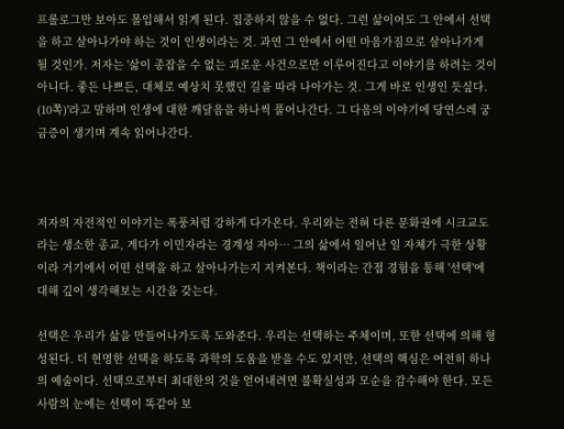프롤로그만 보아도 몰입해서 읽게 된다. 집중하지 않을 수 없다. 그런 삶이어도 그 안에서 선택을 하고 살아나가야 하는 것이 인생이라는 것. 과연 그 안에서 어떤 마음가짐으로 살아나가게 될 것인가. 저자는 '삶이 종잡을 수 없는 괴로운 사건으로만 이루어진다고 이야기를 하려는 것이 아니다. 좋든 나쁘든, 대체로 예상치 못했던 길을 따라 나아가는 것. 그게 바로 인생인 듯싶다. (10쪽)'라고 말하며 인생에 대한 깨달음을 하나씩 풀어나간다. 그 다음의 이야기에 당연스레 궁금증이 생기며 계속 읽어나간다.



저자의 자전적인 이야기는 폭풍처럼 강하게 다가온다. 우리와는 전혀 다른 문화권에 시크교도라는 생소한 종교, 게다가 이민자라는 경계성 자아… 그의 삶에서 일어난 일 자체가 극한 상황이라 거기에서 어떤 선택을 하고 살아나가는지 지켜본다. 책이라는 간접 경험을 통해 '선택'에 대해 깊이 생각해보는 시간을 갖는다.

선택은 우리가 삶을 만들어나가도록 도와준다. 우리는 선택하는 주체이며, 또한 선택에 의해 형성된다. 더 현명한 선택을 하도록 과학의 도움을 받을 수도 있지만, 선택의 핵심은 여전히 하나의 예술이다. 선택으로부터 최대한의 것을 얻어내려면 불확실성과 모순을 감수해야 한다. 모든 사람의 눈에는 선택이 똑같아 보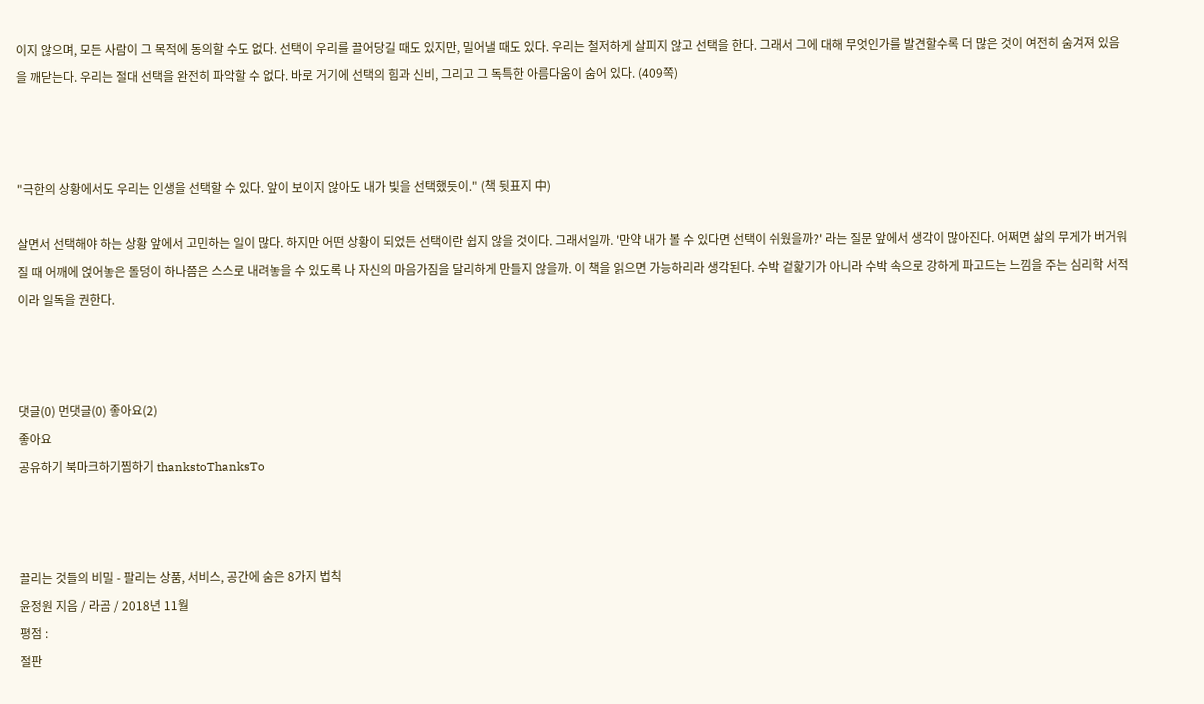이지 않으며, 모든 사람이 그 목적에 동의할 수도 없다. 선택이 우리를 끌어당길 때도 있지만, 밀어낼 때도 있다. 우리는 철저하게 살피지 않고 선택을 한다. 그래서 그에 대해 무엇인가를 발견할수록 더 많은 것이 여전히 숨겨져 있음을 깨닫는다. 우리는 절대 선택을 완전히 파악할 수 없다. 바로 거기에 선택의 힘과 신비, 그리고 그 독특한 아름다움이 숨어 있다. (409쪽)



"극한의 상황에서도 우리는 인생을 선택할 수 있다. 앞이 보이지 않아도 내가 빛을 선택했듯이." (책 뒷표지 中)

살면서 선택해야 하는 상황 앞에서 고민하는 일이 많다. 하지만 어떤 상황이 되었든 선택이란 쉽지 않을 것이다. 그래서일까. '만약 내가 볼 수 있다면 선택이 쉬웠을까?' 라는 질문 앞에서 생각이 많아진다. 어쩌면 삶의 무게가 버거워질 때 어깨에 얹어놓은 돌덩이 하나쯤은 스스로 내려놓을 수 있도록 나 자신의 마음가짐을 달리하게 만들지 않을까. 이 책을 읽으면 가능하리라 생각된다. 수박 겉핥기가 아니라 수박 속으로 강하게 파고드는 느낌을 주는 심리학 서적이라 일독을 권한다.



댓글(0) 먼댓글(0) 좋아요(2)
좋아요
공유하기 북마크하기찜하기 thankstoThanksTo



끌리는 것들의 비밀 - 팔리는 상품, 서비스, 공간에 숨은 8가지 법칙
윤정원 지음 / 라곰 / 2018년 11월
평점 :
절판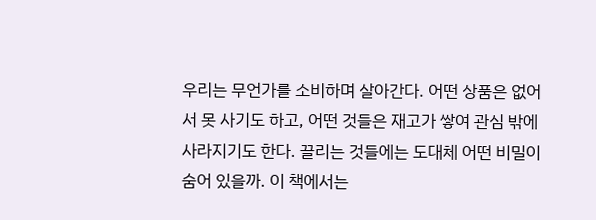우리는 무언가를 소비하며 살아간다. 어떤 상품은 없어서 못 사기도 하고, 어떤 것들은 재고가 쌓여 관심 밖에 사라지기도 한다. 끌리는 것들에는 도대체 어떤 비밀이 숨어 있을까. 이 책에서는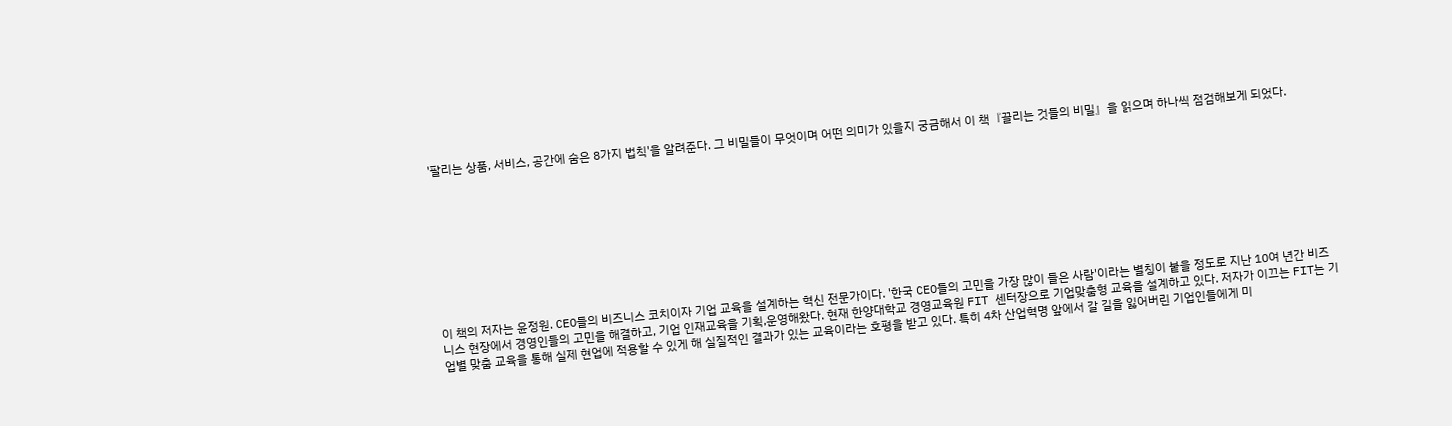'팔리는 상품, 서비스, 공간에 숨은 8가지 법칙'을 알려준다. 그 비밀들이 무엇이며 어떤 의미가 있을지 궁금해서 이 책『끌리는 것들의 비밀』을 읽으며 하나씩 점검해보게 되었다.









이 책의 저자는 윤정원. CEO들의 비즈니스 코치이자 기업 교육을 설계하는 혁신 전문가이다. '한국 CEO들의 고민을 가장 많이 들은 사람'이라는 별칭이 붙을 정도로 지난 10여 년간 비즈니스 현장에서 경영인들의 고민을 해결하고, 기업 인재교육을 기획,운영해왔다. 현재 한양대학교 경영교육원 FIT 센터장으로 기업맞춤형 교육을 설계하고 있다. 저자가 이끄는 FIT는 기업별 맞춤 교육을 통해 실제 현업에 적용할 수 있게 해 실질적인 결과가 있는 교육이라는 호평을 받고 있다. 특히 4차 산업혁명 앞에서 갈 길을 잃어버린 기업인들에게 미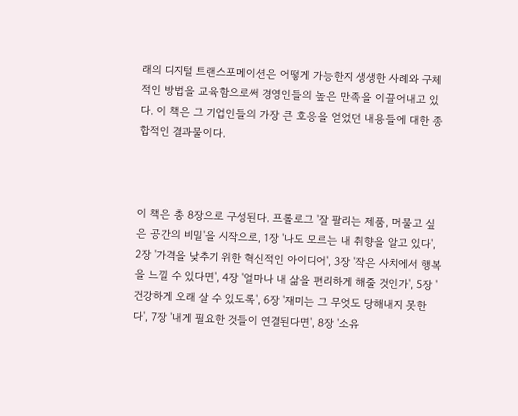래의 디지털 트랜스포메이션은 어떻게 가능한지 생생한 사례와 구체적인 방법을 교육함으로써 경영인들의 높은 만족을 이끌어내고 있다. 이 책은 그 기업인들의 가장 큰 호응을 얻었던 내용들에 대한 종합적인 결과물이다.



이 책은 총 8장으로 구성된다. 프롤로그 '잘 팔리는 제품, 머물고 싶은 공간의 비밀'을 시작으로, 1장 '나도 모르는 내 취향을 알고 있다', 2장 '가격을 낮추기 위한 혁신적인 아이디어', 3장 '작은 사치에서 행복을 느낄 수 있다면', 4장 '얼마나 내 삶을 편리하게 해줄 것인가', 5장 '건강하게 오래 살 수 있도록', 6장 '재미는 그 무엇도 당해내지 못한다', 7장 '내게 필요한 것들이 연결된다면', 8장 '소유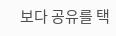보다 공유를 택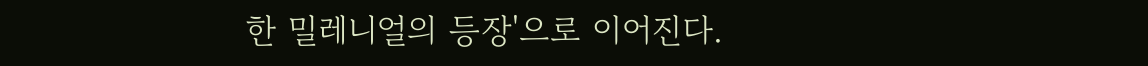한 밀레니얼의 등장'으로 이어진다.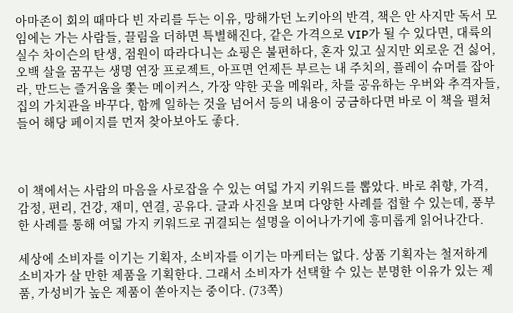아마존이 회의 때마다 빈 자리를 두는 이유, 망해가던 노키아의 반격, 책은 안 사지만 독서 모임에는 가는 사람들, 끌림을 더하면 특별해진다, 같은 가격으로 VIP가 될 수 있다면, 대륙의 실수 차이슨의 탄생, 점원이 따라다니는 쇼핑은 불편하다, 혼자 있고 싶지만 외로운 건 싫어, 오백 살을 꿈꾸는 생명 연장 프로젝트, 아프면 언제든 부르는 내 주치의, 플레이 슈머를 잡아라, 만드는 즐거움을 쫓는 메이커스, 가장 약한 곳을 메워라, 차를 공유하는 우버와 추격자들, 집의 가치관을 바꾸다, 함께 일하는 것을 넘어서 등의 내용이 궁금하다면 바로 이 책을 펼쳐들어 해당 페이지를 먼저 찾아보아도 좋다.



이 책에서는 사람의 마음을 사로잡을 수 있는 여덟 가지 키워드를 뽑았다. 바로 취향, 가격, 감정, 편리, 건강, 재미, 연결, 공유다. 글과 사진을 보며 다양한 사례를 접할 수 있는데, 풍부한 사례를 통해 여덟 가지 키워드로 귀결되는 설명을 이어나가기에 흥미롭게 읽어나간다.

세상에 소비자를 이기는 기획자, 소비자를 이기는 마케터는 없다. 상품 기획자는 철저하게 소비자가 살 만한 제품을 기획한다. 그래서 소비자가 선택할 수 있는 분명한 이유가 있는 제품, 가성비가 높은 제품이 쏟아지는 중이다. (73쪽)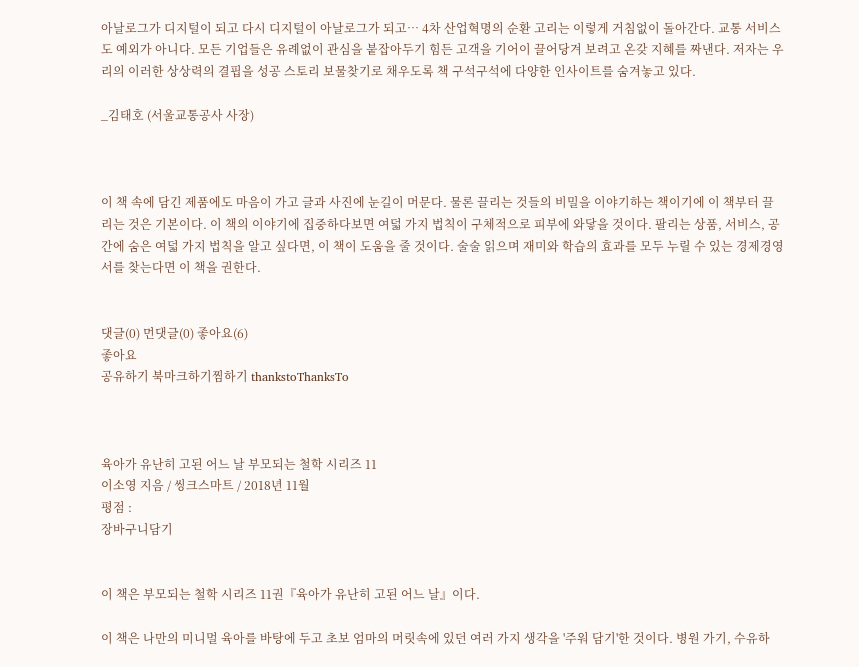아날로그가 디지털이 되고 다시 디지털이 아날로그가 되고… 4차 산업혁명의 순환 고리는 이렇게 거침없이 돌아간다. 교통 서비스도 예외가 아니다. 모든 기업들은 유례없이 관심을 붙잡아두기 힘든 고객을 기어이 끌어당겨 보려고 온갖 지혜를 짜낸다. 저자는 우리의 이러한 상상력의 결핍을 성공 스토리 보물찾기로 채우도록 책 구석구석에 다양한 인사이트를 숨겨놓고 있다.

_김태호 (서울교통공사 사장)



이 책 속에 담긴 제품에도 마음이 가고 글과 사진에 눈길이 머문다. 물론 끌리는 것들의 비밀을 이야기하는 책이기에 이 책부터 끌리는 것은 기본이다. 이 책의 이야기에 집중하다보면 여덟 가지 법칙이 구체적으로 피부에 와닿을 것이다. 팔리는 상품, 서비스, 공간에 숨은 여덟 가지 법칙을 알고 싶다면, 이 책이 도움을 줄 것이다. 술술 읽으며 재미와 학습의 효과를 모두 누릴 수 있는 경제경영서를 찾는다면 이 책을 권한다.


댓글(0) 먼댓글(0) 좋아요(6)
좋아요
공유하기 북마크하기찜하기 thankstoThanksTo



육아가 유난히 고된 어느 날 부모되는 철학 시리즈 11
이소영 지음 / 씽크스마트 / 2018년 11월
평점 :
장바구니담기


이 책은 부모되는 철학 시리즈 11권『육아가 유난히 고된 어느 날』이다.

이 책은 나만의 미니멀 육아를 바탕에 두고 초보 엄마의 머릿속에 있던 여러 가지 생각을 '주워 담기'한 것이다. 병원 가기, 수유하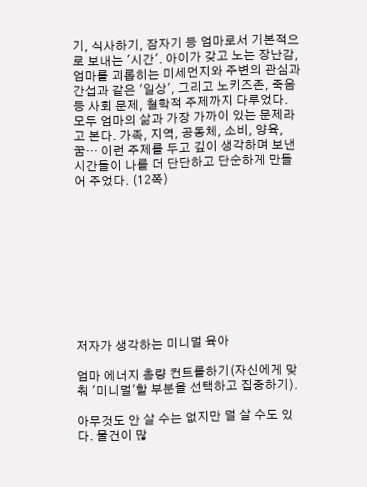기, 식사하기, 잠자기 등 엄마로서 기본적으로 보내는 '시간'. 아이가 갖고 노는 장난감, 엄마를 괴롭히는 미세먼지와 주변의 관심과 간섭과 같은 '일상', 그리고 노키즈존, 죽음 등 사회 문제, 철학적 주제까지 다루었다. 모두 엄마의 삶과 가장 가까이 있는 문제라고 본다. 가족, 지역, 공동체, 소비, 양육, 꿈… 이런 주제를 두고 깊이 생각하며 보낸 시간들이 나를 더 단단하고 단순하게 만들어 주었다. (12쪽)










저자가 생각하는 미니멀 육아

엄마 에너지 총량 컨트롤하기(자신에게 맞춰 '미니멀'할 부분을 선택하고 집중하기).

아무것도 안 살 수는 없지만 덜 살 수도 있다. 물건이 많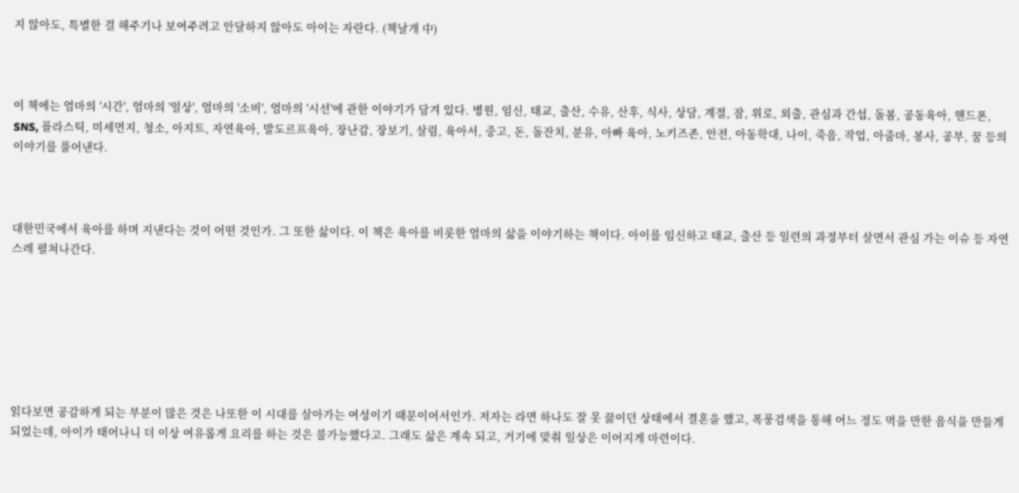지 않아도, 특별한 걸 해주기나 보여주려고 안달하지 않아도 아이는 자란다. (책날개 中)



이 책에는 엄마의 '시간', 엄마의 '일상', 엄마의 '소비', 엄마의 '시선'에 관한 이야기가 담겨 있다. 병원, 임신, 태교, 출산, 수유, 산후, 식사, 상담, 계절, 잠, 위로, 외출, 관심과 간섭, 돌봄, 공동육아, 핸드폰, SNS, 플라스틱, 미세먼지, 청소, 아지트, 자연육아, 발도르프육아, 장난감, 장보기, 살림, 육아서, 중고, 돈, 돌잔치, 분유, 아빠 육아, 노키즈존, 안전, 아동학대, 나이, 죽음, 작업, 아줌마, 봉사, 공부, 꿈 등의 이야기를 풀어낸다.



대한민국에서 육아를 하며 지낸다는 것이 어떤 것인가. 그 또한 삶이다. 이 책은 육아를 비롯한 엄마의 삶을 이야기하는 책이다. 아이를 임신하고 태교, 출산 등 일련의 과정부터 살면서 관심 가는 이슈 등 자연스레 펼쳐나간다.







읽다보면 공감하게 되는 부분이 많은 것은 나또한 이 시대를 살아가는 여성이기 때문이어서인가. 저자는 라면 하나도 잘 못 끓이던 상태에서 결혼을 했고, 폭풍검색을 통해 어느 정도 먹을 만한 음식을 만들게 되었는데, 아이가 태어나니 더 이상 여유롭게 요리를 하는 것은 불가능했다고. 그래도 삶은 계속 되고, 거기에 맞춰 일상은 이어지게 마련이다.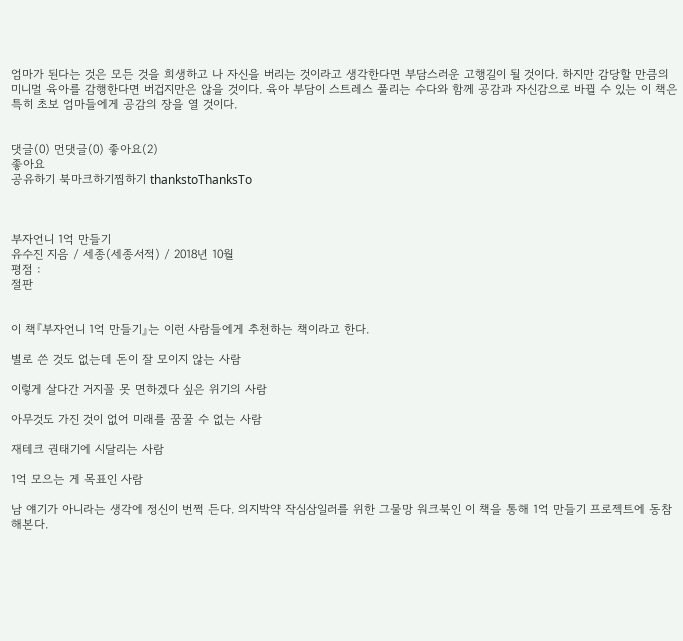엄마가 된다는 것은 모든 것을 희생하고 나 자신을 버리는 것이라고 생각한다면 부담스러운 고행길이 될 것이다. 하지만 감당할 만큼의 미니멀 육아를 감행한다면 버겁지만은 않을 것이다. 육아 부담이 스트레스 풀리는 수다와 함께 공감과 자신감으로 바뀔 수 있는 이 책은 특히 초보 엄마들에게 공감의 장을 열 것이다.


댓글(0) 먼댓글(0) 좋아요(2)
좋아요
공유하기 북마크하기찜하기 thankstoThanksTo



부자언니 1억 만들기
유수진 지음 / 세종(세종서적) / 2018년 10월
평점 :
절판


이 책『부자언니 1억 만들기』는 이런 사람들에게 추천하는 책이라고 한다.

별로 쓴 것도 없는데 돈이 잘 모이지 않는 사람

이렇게 살다간 거지꼴 못 면하겠다 싶은 위기의 사람

아무것도 가진 것이 없어 미래를 꿈꿀 수 없는 사람

재테크 권태기에 시달리는 사람

1억 모으는 게 목표인 사람

남 얘기가 아니라는 생각에 정신이 번쩍 든다. 의지박약 작심삼일러를 위한 그물망 워크북인 이 책을 통해 1억 만들기 프로젝트에 동참해본다.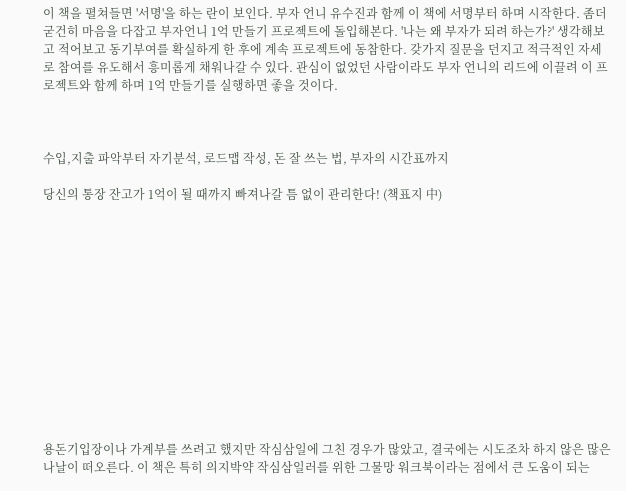이 책을 펼쳐들면 '서명'을 하는 란이 보인다. 부자 언니 유수진과 함께 이 책에 서명부터 하며 시작한다. 좀더 굳건히 마음을 다잡고 부자언니 1억 만들기 프로젝트에 돌입해본다. '나는 왜 부자가 되려 하는가?' 생각해보고 적어보고 동기부여를 확실하게 한 후에 계속 프로젝트에 동참한다. 갖가지 질문을 던지고 적극적인 자세로 참여를 유도해서 흥미롭게 채워나갈 수 있다. 관심이 없었던 사람이라도 부자 언니의 리드에 이끌려 이 프로젝트와 함께 하며 1억 만들기를 실행하면 좋을 것이다.



수입,지출 파악부터 자기분석, 로드맵 작성, 돈 잘 쓰는 법, 부자의 시간표까지

당신의 통장 잔고가 1억이 될 때까지 빠져나갈 틈 없이 관리한다! (책표지 中)













용돈기입장이나 가계부를 쓰려고 했지만 작심삼일에 그친 경우가 많았고, 결국에는 시도조차 하지 않은 많은 나날이 떠오른다. 이 책은 특히 의지박약 작심삼일러를 위한 그물망 워크북이라는 점에서 큰 도움이 되는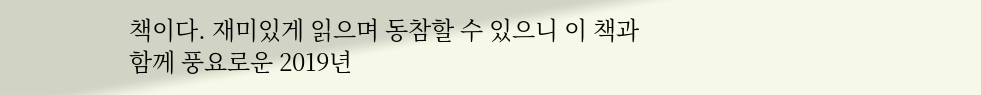책이다. 재미있게 읽으며 동참할 수 있으니 이 책과 함께 풍요로운 2019년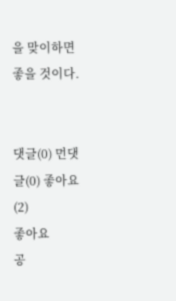을 맞이하면 좋을 것이다.


댓글(0) 먼댓글(0) 좋아요(2)
좋아요
공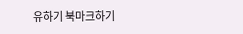유하기 북마크하기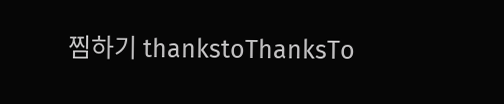찜하기 thankstoThanksTo